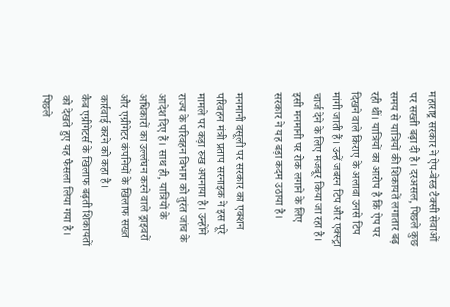महाराष्ट्र सरकार ने ऐप-बेस्ड टैक्सी सेवाओं पर सख्ती बढ़ा दी है। दरअसल, पिछले कुछ समय से यात्रियों की शिकायतें लगातार बढ़ रही थीं। यात्रियों का आरोप है कि ऐप पर दिखने वाले किराए के अलावा उनसे टिप मांगी जाती हैं। उन्हें जबरन टिप और एक्स्ट्रा चार्ज देने के लिए मजबूर किया जा रहा है। इसी मनमानी पर रोक लगाने के लिए सरकार ने यह बड़ा कदम उठाया है।

मनमानी वसूली पर सरकार का एक्शन
परिवहन मंत्री प्रताप सरनाइक ने इस पूरे मामले पर कड़ा रुख अपनाया है। उन्होंने राज्य के परिवहन विभाग को तुरंत जांच के आदेश दिए हैं। साथ ही, यात्रियों के अधिकारों का उल्लंघन करने वाले ड्राइवरों और एग्रीगेटर कंपनियों के खिलाफ सख्त कार्रवाई करने को कहा है।
कैब एग्रीगेटर्स के खिलाफ बढ़ती शिकायतों को देखते हुए यह फैसला लिया गया है। पिछले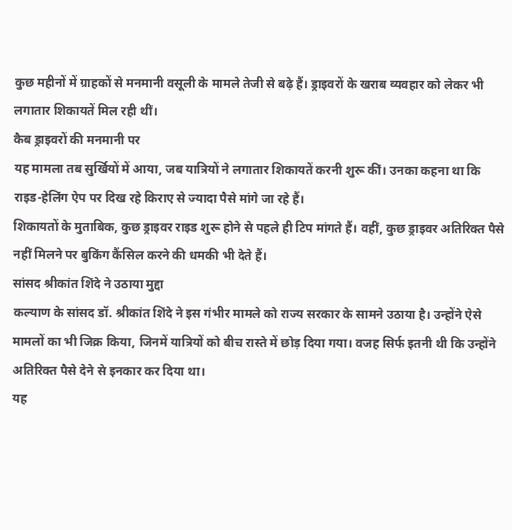कुछ महीनों में ग्राहकों से मनमानी वसूली के मामले तेजी से बढ़े हैं। ड्राइवरों के खराब व्यवहार को लेकर भी लगातार शिकायतें मिल रही थीं।
कैब ड्राइवरों की मनमानी पर
यह मामला तब सुर्खियों में आया, जब यात्रियों ने लगातार शिकायतें करनी शुरू कीं। उनका कहना था कि राइड-हेलिंग ऐप पर दिख रहे किराए से ज्यादा पैसे मांगे जा रहे हैं।
शिकायतों के मुताबिक, कुछ ड्राइवर राइड शुरू होने से पहले ही टिप मांगते हैं। वहीं, कुछ ड्राइवर अतिरिक्त पैसे नहीं मिलने पर बुकिंग कैंसिल करने की धमकी भी देते हैं।
सांसद श्रीकांत शिंदे ने उठाया मुद्दा
कल्याण के सांसद डॉ. श्रीकांत शिंदे ने इस गंभीर मामले को राज्य सरकार के सामने उठाया है। उन्होंने ऐसे मामलों का भी जिक्र किया, जिनमें यात्रियों को बीच रास्ते में छोड़ दिया गया। वजह सिर्फ इतनी थी कि उन्होंने अतिरिक्त पैसे देने से इनकार कर दिया था।
यह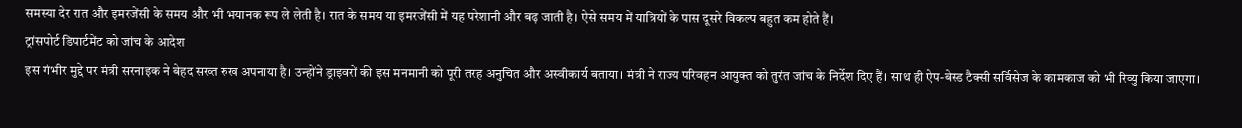समस्या देर रात और इमरजेंसी के समय और भी भयानक रूप ले लेती है। रात के समय या इमरजेंसी में यह परेशानी और बढ़ जाती है। ऐसे समय में यात्रियों के पास दूसरे विकल्प बहुत कम होते हैं।
ट्रांसपोर्ट डिपार्टमेंट को जांच के आदेश
इस गंभीर मुद्दे पर मंत्री सरनाइक ने बेहद सख्त रुख अपनाया है। उन्होंने ड्राइवरों की इस मनमानी को पूरी तरह अनुचित और अस्वीकार्य बताया। मंत्री ने राज्य परिवहन आयुक्त को तुरंत जांच के निर्देश दिए हैं। साथ ही ऐप-बेस्ड टैक्सी सर्विसेज के कामकाज को भी रिव्यु किया जाएगा।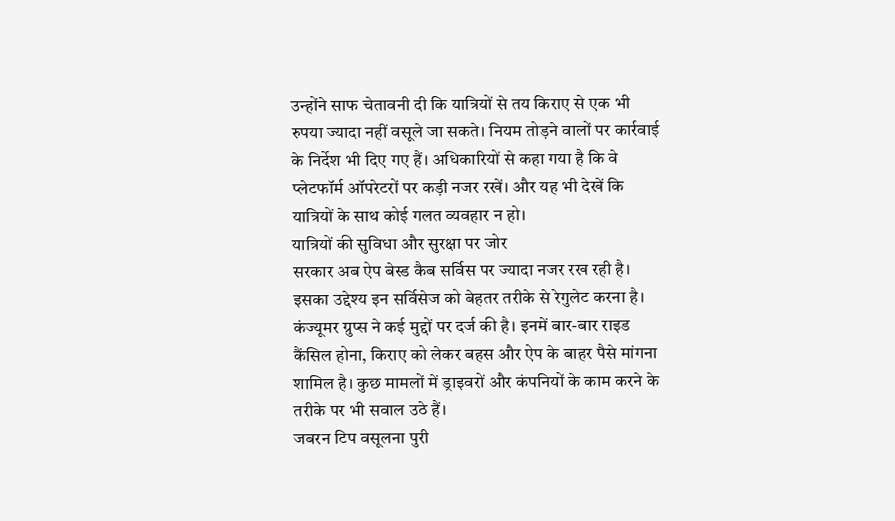उन्होंने साफ चेतावनी दी कि यात्रियों से तय किराए से एक भी रुपया ज्यादा नहीं वसूले जा सकते। नियम तोड़ने वालों पर कार्रवाई के निर्देश भी दिए गए हैं। अधिकारियों से कहा गया है कि वे प्लेटफॉर्म ऑपरेटरों पर कड़ी नजर रखें। और यह भी देखें कि यात्रियों के साथ कोई गलत व्यवहार न हो।
यात्रियों की सुविधा और सुरक्षा पर जोर
सरकार अब ऐप बेस्ड कैब सर्विस पर ज्यादा नजर रख रही है। इसका उद्देश्य इन सर्विसेज को बेहतर तरीके से रेगुलेट करना है। कंज्यूमर ग्रुप्स ने कई मुद्दों पर दर्ज की है। इनमें बार-बार राइड कैंसिल होना, किराए को लेकर बहस और ऐप के बाहर पैसे मांगना शामिल है। कुछ मामलों में ड्राइवरों और कंपनियों के काम करने के तरीके पर भी सवाल उठे हैं।
जबरन टिप वसूलना पुरी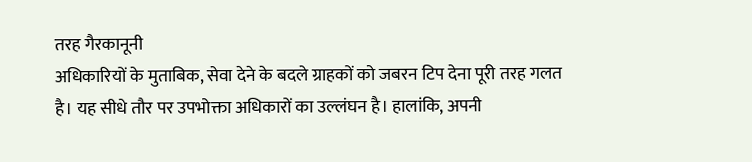तरह गैरकानूनी
अधिकारियों के मुताबिक, सेवा देने के बदले ग्राहकों को जबरन टिप देना पूरी तरह गलत है। यह सीधे तौर पर उपभोक्ता अधिकारों का उल्लंघन है। हालांकि, अपनी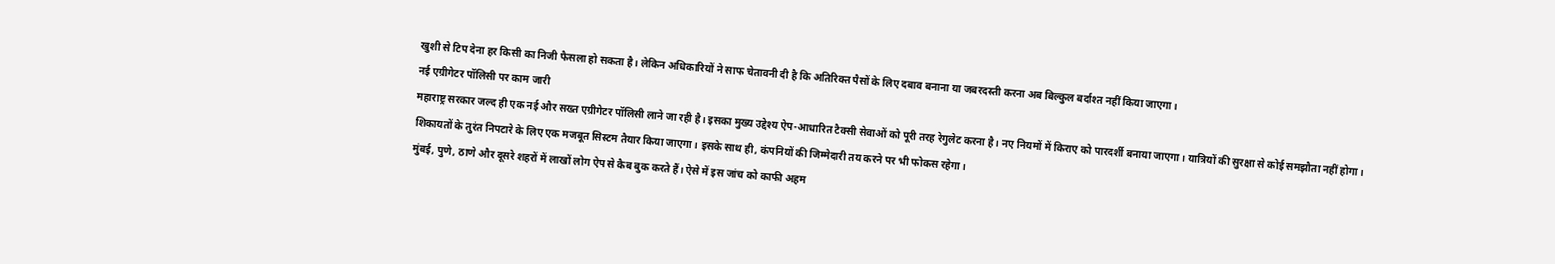खुशी से टिप देना हर किसी का निजी फैसला हो सकता है। लेकिन अधिकारियों ने साफ चेतावनी दी है कि अतिरिक्त पैसों के लिए दबाव बनाना या जबरदस्ती करना अब बिल्कुल बर्दाश्त नहीं किया जाएगा।
नई एग्रीगेटर पॉलिसी पर काम जारी
महाराष्ट्र सरकार जल्द ही एक नई और सख्त एग्रीगेटर पॉलिसी लाने जा रही है। इसका मुख्य उद्देश्य ऐप-आधारित टैक्सी सेवाओं को पूरी तरह रेगुलेट करना है। नए नियमों में किराए को पारदर्शी बनाया जाएगा। यात्रियों की सुरक्षा से कोई समझौता नहीं होगा।
शिकायतों के तुरंत निपटारे के लिए एक मजबूत सिस्टम तैयार किया जाएगा। इसके साथ ही, कंपनियों की जिम्मेदारी तय करने पर भी फोकस रहेगा।
मुंबई, पुणे, ठाणे और दूसरे शहरों में लाखों लोग ऐप से कैब बुक करते हैं। ऐसे में इस जांच को काफी अहम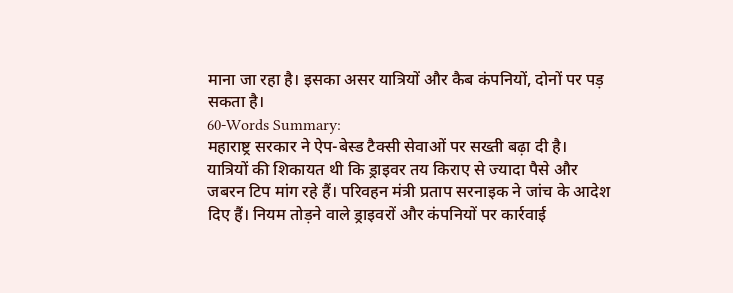माना जा रहा है। इसका असर यात्रियों और कैब कंपनियों, दोनों पर पड़ सकता है।
60-Words Summary:
महाराष्ट्र सरकार ने ऐप-बेस्ड टैक्सी सेवाओं पर सख्ती बढ़ा दी है। यात्रियों की शिकायत थी कि ड्राइवर तय किराए से ज्यादा पैसे और जबरन टिप मांग रहे हैं। परिवहन मंत्री प्रताप सरनाइक ने जांच के आदेश दिए हैं। नियम तोड़ने वाले ड्राइवरों और कंपनियों पर कार्रवाई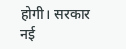होगी। सरकार नई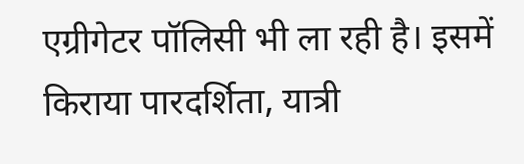एग्रीगेटर पॉलिसी भी ला रही है। इसमें किराया पारदर्शिता, यात्री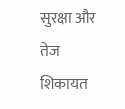सुरक्षा और तेज शिकायत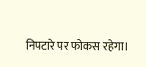निपटारे पर फोकस रहेगा।